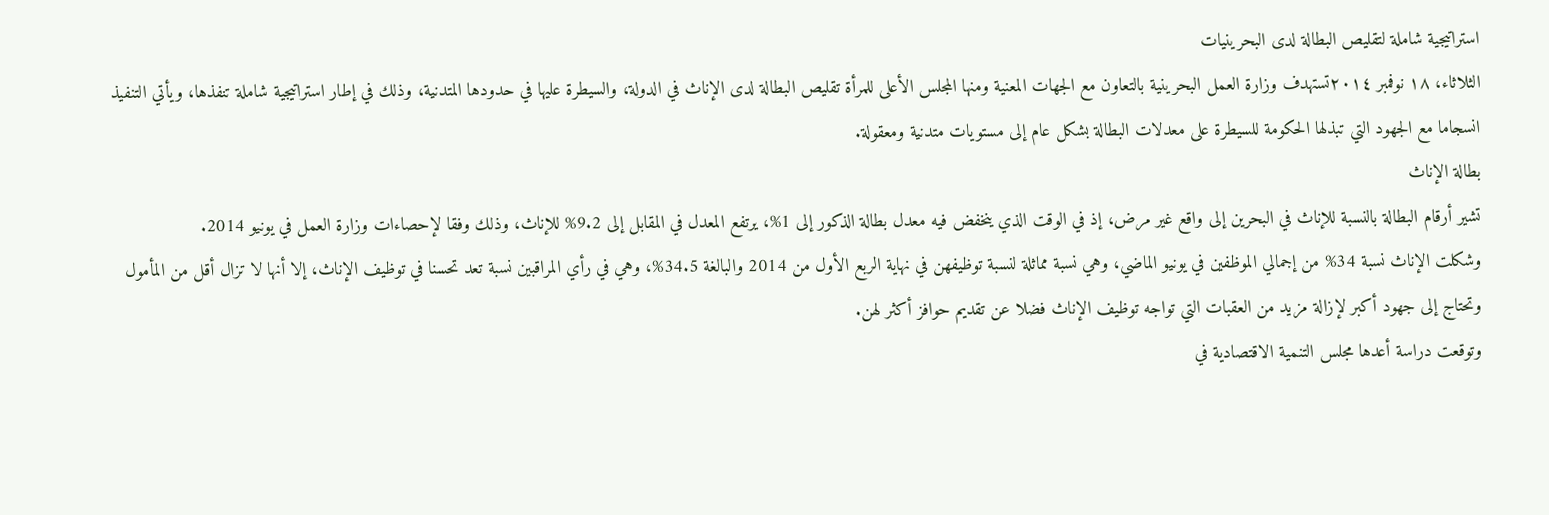استراتيجية شاملة لتقليص البطالة لدى البحرينيات
الثلاثاء، ١٨ نوفمبر ٢٠١٤تستهدف وزارة العمل البحرينية بالتعاون مع الجهات المعنية ومنها المجلس الأعلى للمرأة تقليص البطالة لدى الإناث في الدولة، والسيطرة عليها في حدودها المتدنية، وذلك في إطار استراتيجية شاملة تنفذها، ويأتي التنفيذ انسجاما مع الجهود التي تبذلها الحكومة للسيطرة على معدلات البطالة بشكل عام إلى مستويات متدنية ومعقولة.
بطالة الإناث
تشير أرقام البطالة بالنسبة للإناث في البحرين إلى واقع غير مرض، إذ في الوقت الذي ينخفض فيه معدل بطالة الذكور إلى 1%، يرتفع المعدل في المقابل إلى 9.2% للإناث، وذلك وفقا لإحصاءات وزارة العمل في يونيو 2014.
وشكلت الإناث نسبة 34% من إجمالي الموظفين في يونيو الماضي، وهي نسبة مماثلة لنسبة توظيفهن في نهاية الربع الأول من 2014 والبالغة 34.5%، وهي في رأي المراقبين نسبة تعد تحسنا في توظيف الإناث، إلا أنها لا تزال أقل من المأمول وتحتاج إلى جهود أكبر لإزالة مزيد من العقبات التي تواجه توظيف الإناث فضلا عن تقديم حوافز أكثر لهن.
وتوقعت دراسة أعدها مجلس التنمية الاقتصادية في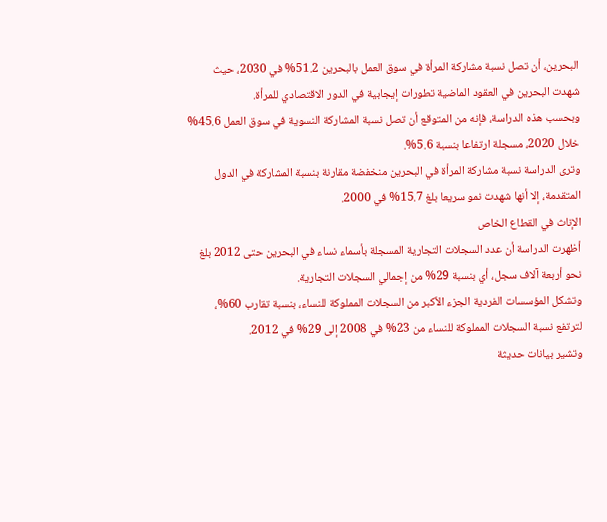البحرين، أن تصل نسبة مشاركة المرأة في سوق العمل بالبحرين 51.2% في 2030، حيث شهدت البحرين في العقود الماضية تطورات إيجابية في الدور الاقتصادي للمرأة.
وبحسب هذه الدراسة، فإنه من المتوقع أن تصل نسبة المشاركة النسوية في سوق العمل 45.6% خلال 2020، مسجلة ارتفاعا بنسبة 5.6%.
وترى الدراسة نسبة مشاركة المرأة في البحرين منخفضة مقارنة بنسبة المشاركة في الدول المتقدمة، إلا أنها شهدت نمو سريعا بلغ 15.7% في 2000.
الإناث في القطاع الخاص
أظهرت الدراسة أن عدد السجلات التجارية المسجلة بأسماء نساء في البحرين حتى 2012 بلغ نحو أربعة آلاف سجل، أي بنسبة 29% من إجمالي السجلات التجارية.
وتشكل المؤسسات الفردية الجزء الأكبر من السجلات المملوكة للنساء، بنسبة تقارب 60%، لترتفع نسبة السجلات المملوكة للنساء من 23% في 2008 إلى 29% في 2012.
وتشير بيانات حديثة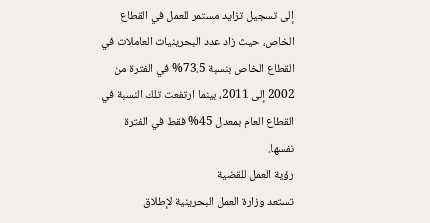إلى تسجيل تزايد مستمر للعمل في القطاع الخاص، حيث زاد عدد البحرينيات العاملات في القطاع الخاص بنسبة 73.5% في الفترة من 2002 إلى 2011، بينما ارتفعت تلك النسبة في القطاع العام بمعدل 45% فقط في الفترة نفسها.
رؤية العمل للقضية
تستعد وزارة العمل البحرينية لإطلاق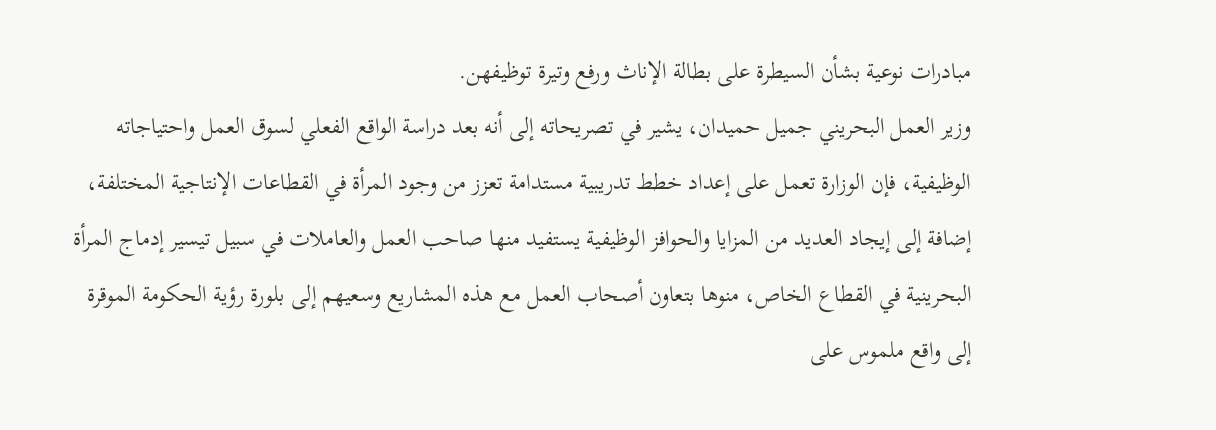مبادرات نوعية بشأن السيطرة على بطالة الإناث ورفع وتيرة توظيفهن.
وزير العمل البحريني جميل حميدان، يشير في تصريحاته إلى أنه بعد دراسة الواقع الفعلي لسوق العمل واحتياجاته الوظيفية، فإن الوزارة تعمل على إعداد خطط تدريبية مستدامة تعزز من وجود المرأة في القطاعات الإنتاجية المختلفة، إضافة إلى إيجاد العديد من المزايا والحوافز الوظيفية يستفيد منها صاحب العمل والعاملات في سبيل تيسير إدماج المرأة البحرينية في القطاع الخاص، منوها بتعاون أصحاب العمل مع هذه المشاريع وسعيهم إلى بلورة رؤية الحكومة الموقرة إلى واقع ملموس على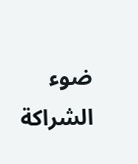ضوء الشراكة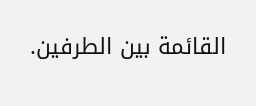القائمة بين الطرفين.